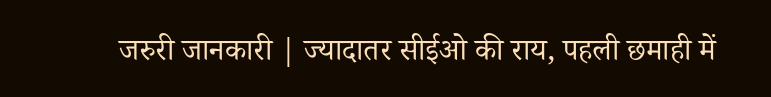जरुरी जानकारी | ज्यादातर सीईओ की राय, पहली छमाही में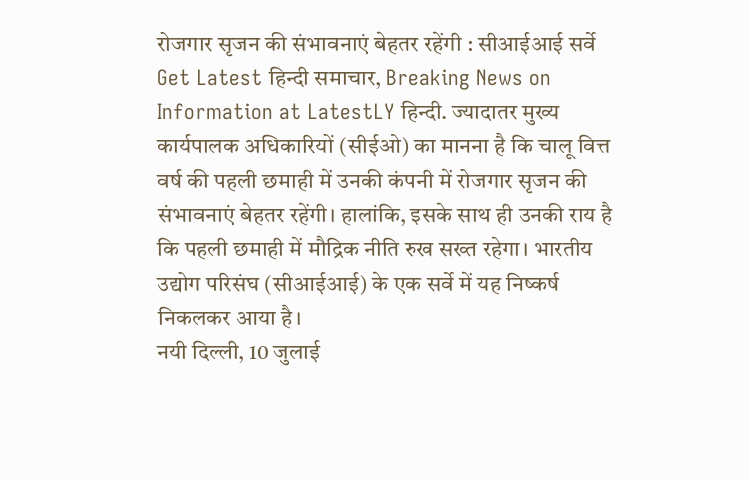रोजगार सृजन की संभावनाएं बेहतर रहेंगी : सीआईआई सर्वे
Get Latest हिन्दी समाचार, Breaking News on Information at LatestLY हिन्दी. ज्यादातर मुख्य कार्यपालक अधिकारियों (सीईओ) का मानना है कि चालू वित्त वर्ष की पहली छमाही में उनकी कंपनी में रोजगार सृजन की संभावनाएं बेहतर रहेंगी। हालांकि, इसके साथ ही उनकी राय है कि पहली छमाही में मौद्रिक नीति रुख सख्त रहेगा। भारतीय उद्योग परिसंघ (सीआईआई) के एक सर्वे में यह निष्कर्ष निकलकर आया है।
नयी दिल्ली, 10 जुलाई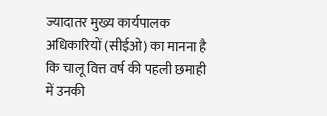ज्यादातर मुख्य कार्यपालक अधिकारियों (सीईओ) का मानना है कि चालू वित्त वर्ष की पहली छमाही में उनकी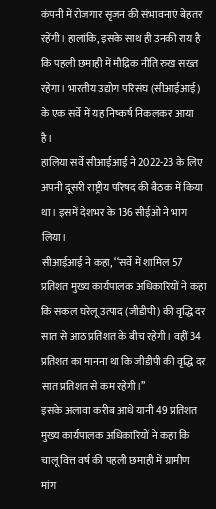कंपनी में रोजगार सृजन की संभावनाएं बेहतर रहेंगी। हालांकि, इसके साथ ही उनकी राय है कि पहली छमाही में मौद्रिक नीति रुख सख्त रहेगा। भारतीय उद्योग परिसंघ (सीआईआई) के एक सर्वे में यह निष्कर्ष निकलकर आया है।
हालिया सर्वे सीआईआई ने 2022-23 के लिए अपनी दूसरी राष्ट्रीय परिषद की बैठक में किया था। इसमें देशभर के 136 सीईओ ने भाग लिया।
सीआईआई ने कहा, ‘‘सर्वे में शामिल 57 प्रतिशत मुख्य कार्यपालक अधिकारियों ने कहा कि सकल घरेलू उत्पाद (जीडीपी) की वृद्धि दर सात से आठ प्रतिशत के बीच रहेगी। वहीं 34 प्रतिशत का मानना था कि जीडीपी की वृद्धि दर सात प्रतिशत से कम रहेगी।’’
इसके अलावा करीब आधे यानी 49 प्रतिशत मुख्य कार्यपालक अधिकारियों ने कहा कि चालू वित्त वर्ष की पहली छमाही में ग्रामीण मांग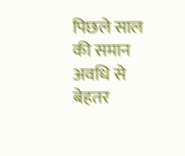पिछले साल की समान अवधि से बेहतर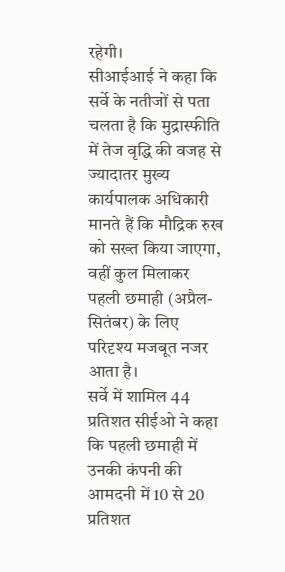रहेगी।
सीआईआई ने कहा कि सर्वे के नतीजों से पता चलता है कि मुद्रास्फीति में तेज वृद्धि की वजह से ज्यादातर मुख्य कार्यपालक अधिकारी मानते हैं कि मौद्रिक रुख को सख्त किया जाएगा, वहीं कुल मिलाकर पहली छमाही (अप्रैल-सितंबर) के लिए परिदृश्य मजबूत नजर आता है।
सर्वे में शामिल 44 प्रतिशत सीईओ ने कहा कि पहली छमाही में उनकी कंपनी की आमदनी में 10 से 20 प्रतिशत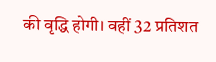की वृद्धि होगी। वहीं 32 प्रतिशत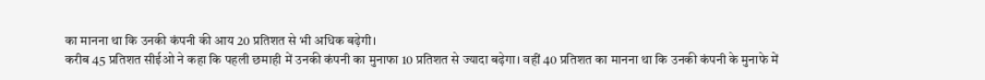का मानना था कि उनकी कंपनी की आय 20 प्रतिशत से भी अधिक बढ़ेगी।
करीब 45 प्रतिशत सीईओ ने कहा कि पहली छमाही में उनकी कंपनी का मुनाफा 10 प्रतिशत से ज्यादा बढ़ेगा। वहीं 40 प्रतिशत का मानना था कि उनकी कंपनी के मुनाफे में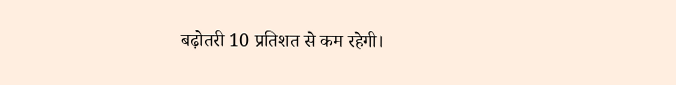बढ़ोतरी 10 प्रतिशत से कम रहेगी।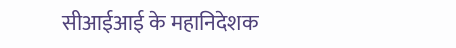सीआईआई के महानिदेशक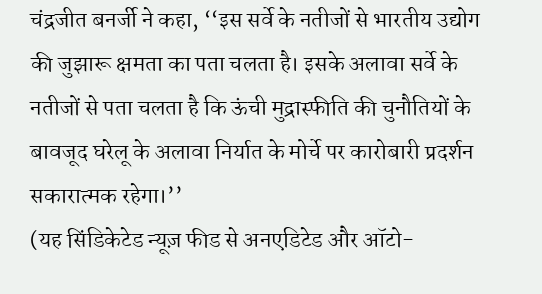चंद्रजीत बनर्जी ने कहा, ‘‘इस सर्वे के नतीजों से भारतीय उद्योग की जुझारू क्षमता का पता चलता है। इसके अलावा सर्वे के नतीजों से पता चलता है कि ऊंची मुद्रास्फीति की चुनौतियों के बावजूद घरेलू के अलावा निर्यात के मोर्चे पर कारोबारी प्रदर्शन सकारात्मक रहेगा।’’
(यह सिंडिकेटेड न्यूज़ फीड से अनएडिटेड और ऑटो-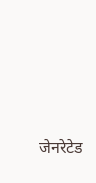जेनरेटेड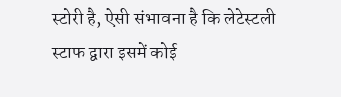स्टोरी है, ऐसी संभावना है कि लेटेस्टली स्टाफ द्वारा इसमें कोई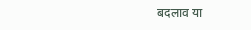बदलाव या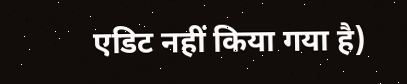एडिट नहीं किया गया है)